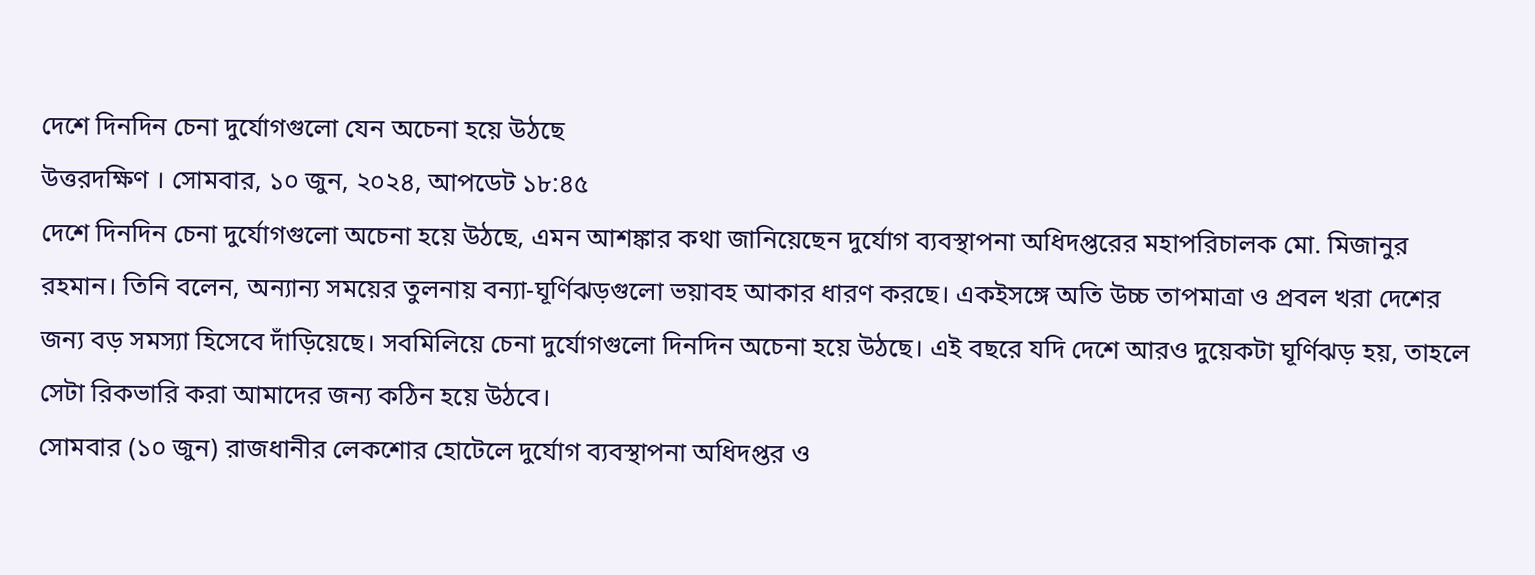দেশে দিনদিন চেনা দুর্যোগগুলো যেন অচেনা হয়ে উঠছে
উত্তরদক্ষিণ । সোমবার, ১০ জুন, ২০২৪, আপডেট ১৮:৪৫
দেশে দিনদিন চেনা দুর্যোগগুলো অচেনা হয়ে উঠছে, এমন আশঙ্কার কথা জানিয়েছেন দুর্যোগ ব্যবস্থাপনা অধিদপ্তরের মহাপরিচালক মো. মিজানুর রহমান। তিনি বলেন, অন্যান্য সময়ের তুলনায় বন্যা-ঘূর্ণিঝড়গুলো ভয়াবহ আকার ধারণ করছে। একইসঙ্গে অতি উচ্চ তাপমাত্রা ও প্রবল খরা দেশের জন্য বড় সমস্যা হিসেবে দাঁড়িয়েছে। সবমিলিয়ে চেনা দুর্যোগগুলো দিনদিন অচেনা হয়ে উঠছে। এই বছরে যদি দেশে আরও দুয়েকটা ঘূর্ণিঝড় হয়, তাহলে সেটা রিকভারি করা আমাদের জন্য কঠিন হয়ে উঠবে।
সোমবার (১০ জুন) রাজধানীর লেকশোর হোটেলে দুর্যোগ ব্যবস্থাপনা অধিদপ্তর ও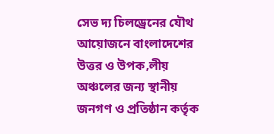সেভ দ্য চিলড্রেনের যৌথ আয়োজনে বাংলাদেশের উত্তর ও উপক‚লীয় অঞ্চলের জন্য স্থানীয় জনগণ ও প্রতিষ্ঠান কর্তৃক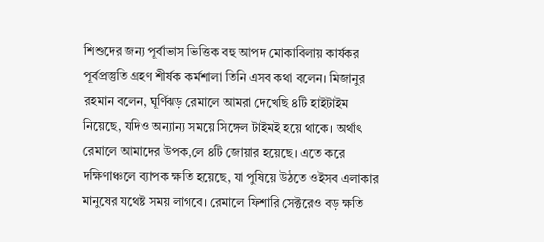শিশুদের জন্য পূর্বাভাস ভিত্তিক বহু আপদ মোকাবিলায় কার্যকর পূর্বপ্রস্তুতি গ্রহণ শীর্ষক কর্মশালা তিনি এসব কথা বলেন। মিজানুর রহমান বলেন, ঘূর্ণিঝড় রেমালে আমরা দেখেছি ৪টি হাইটাইম নিয়েছে, যদিও অন্যান্য সময়ে সিঙ্গেল টাইমই হয়ে থাকে। অর্থাৎ রেমালে আমাদের উপক‚লে ৪টি জোয়ার হয়েছে। এতে করে দক্ষিণাঞ্চলে ব্যাপক ক্ষতি হয়েছে, যা পুষিয়ে উঠতে ওইসব এলাকার মানুষের যথেষ্ট সময় লাগবে। রেমালে ফিশারি সেক্টরেও বড় ক্ষতি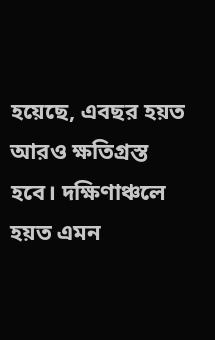হয়েছে, এবছর হয়ত আরও ক্ষতিগ্রস্ত হবে। দক্ষিণাঞ্চলে হয়ত এমন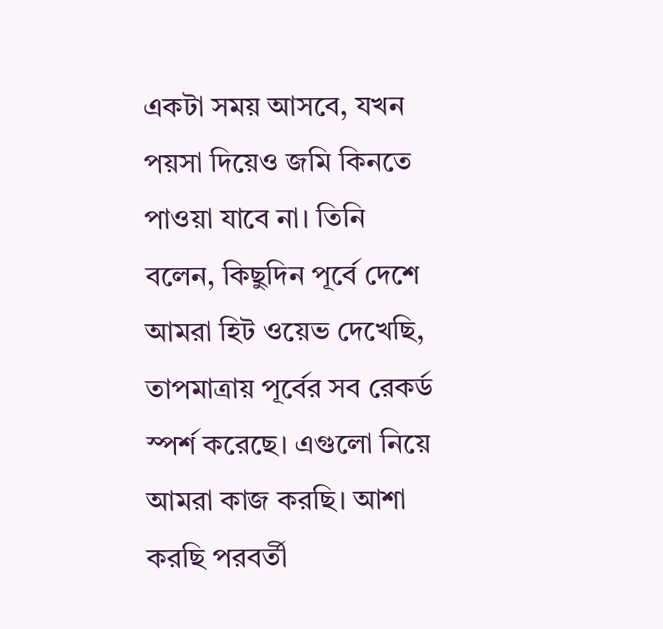একটা সময় আসবে, যখন পয়সা দিয়েও জমি কিনতে পাওয়া যাবে না। তিনি বলেন, কিছুদিন পূর্বে দেশে আমরা হিট ওয়েভ দেখেছি, তাপমাত্রায় পূর্বের সব রেকর্ড স্পর্শ করেছে। এগুলো নিয়ে আমরা কাজ করছি। আশা করছি পরবর্তী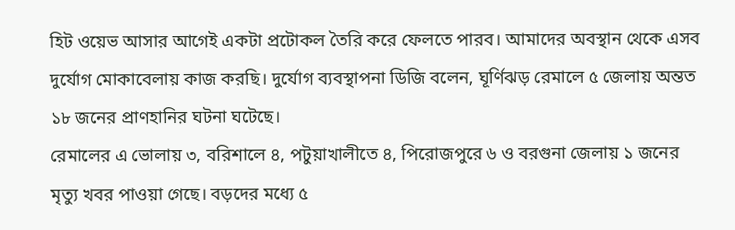হিট ওয়েভ আসার আগেই একটা প্রটোকল তৈরি করে ফেলতে পারব। আমাদের অবস্থান থেকে এসব দুর্যোগ মোকাবেলায় কাজ করছি। দুর্যোগ ব্যবস্থাপনা ডিজি বলেন, ঘূর্ণিঝড় রেমালে ৫ জেলায় অন্তত ১৮ জনের প্রাণহানির ঘটনা ঘটেছে।
রেমালের এ ভোলায় ৩, বরিশালে ৪, পটুয়াখালীতে ৪, পিরোজপুরে ৬ ও বরগুনা জেলায় ১ জনের মৃত্যু খবর পাওয়া গেছে। বড়দের মধ্যে ৫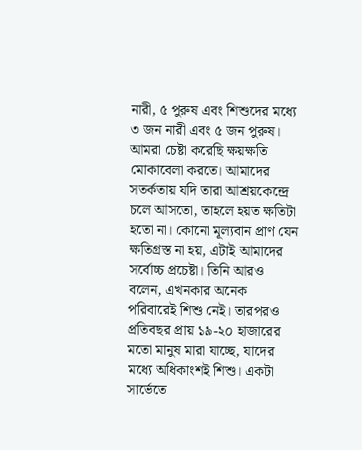নারী, ৫ পুরুষ এবং শিশুদের মধ্যে ৩ জন নারী এবং ৫ জন পুরুষ। আমরা চেষ্টা করেছি ক্ষয়ক্ষতি মোকাবেলা করতে। আমাদের সতর্কতায় যদি তারা আশ্রয়কেন্দ্রে চলে আসতো, তাহলে হয়ত ক্ষতিটা হতো না। কোনো মূল্যবান প্রাণ যেন ক্ষতিগ্রস্ত না হয়, এটাই আমাদের সর্বোচ্চ প্রচেষ্টা। তিনি আরও বলেন, এখনকার অনেক পরিবারেই শিশু নেই। তারপরও প্রতিবছর প্রায় ১৯-২০ হাজারের মতো মানুষ মারা যাচ্ছে, যাদের মধ্যে অধিকাংশই শিশু। একটা সার্ভেতে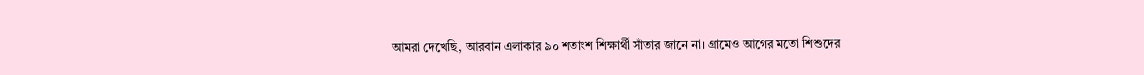আমরা দেখেছি, আরবান এলাকার ৯০ শতাংশ শিক্ষার্থী সাঁতার জানে না। গ্রামেও আগের মতো শিশুদের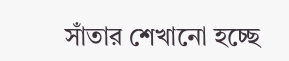সাঁতার শেখানো হচ্ছে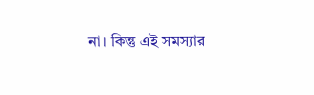না। কিন্তু এই সমস্যার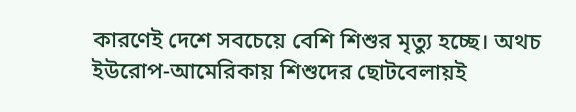কারণেই দেশে সবচেয়ে বেশি শিশুর মৃত্যু হচ্ছে। অথচ ইউরোপ-আমেরিকায় শিশুদের ছোটবেলায়ই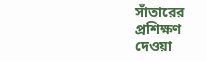সাঁতারের প্রশিক্ষণ দেওয়া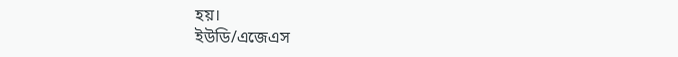হয়।
ইউডি/এজেএস